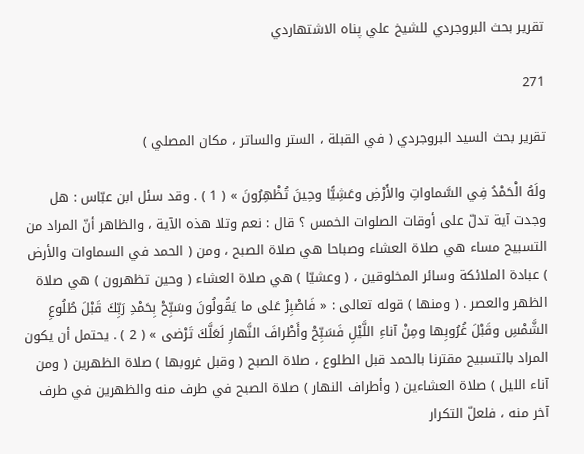تقرير بحث البروجردي للشيخ علي پناه الاشتهاردي

271

تقرير بحث السيد البروجردي ( في القبلة ، الستر والساتر ، مكان المصلي )

ولَهُ الْحَمْدُ فِي السَّماواتِ والأَرْضِ وعَشِيًّا وحِينَ تُظْهِرُونَ » ( 1 ) . وقد سئل ابن عبّاس : هل وجدت آية تدلّ على أوقات الصلوات الخمس ؟ قال : نعم وتلا هذه الآية ، والظاهر أنّ المراد من التسبيح مساء هي صلاة العشاء وصباحا هي صلاة الصبح ، ومن ( الحمد في السماوات والأرض ) عبادة الملائكة وسائر المخلوقين ، ( وعشيّا ) هي صلاة العشاء ( وحين تظهرون ) هي صلاة الظهر والعصر . ( ومنها ) قوله تعالى : « فَاصْبِرْ عَلى ما يَقُولُونَ وسَبِّحْ بِحَمْدِ رَبِّكَ قَبْلَ طُلُوعِ الشَّمْسِ وقَبْلَ غُرُوبِها ومِنْ آناءِ اللَّيْلِ فَسَبِّحْ وأَطْرافَ النَّهارِ لَعَلَّكَ تَرْضى » ( 2 ) . يحتمل أن يكون المراد بالتسبيح مقترنا بالحمد قبل الطلوع ، صلاة الصبح ( وقبل غروبها ) صلاة الظهرين ( ومن آناء الليل ) صلاة العشاءين ( وأطراف النهار ) صلاة الصبح في طرف منه والظهرين في طرف آخر منه ، فلعلّ التكرار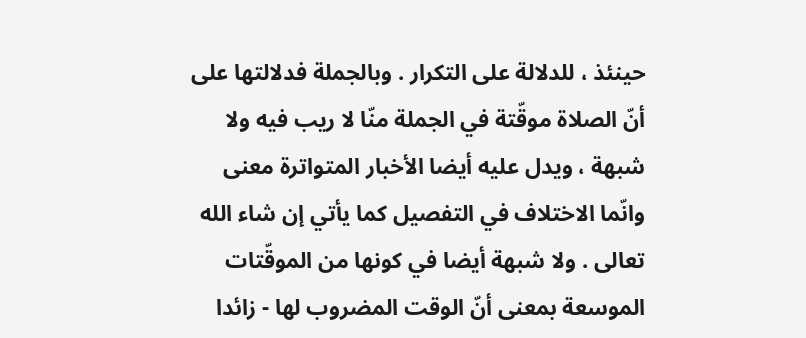حينئذ ، للدلالة على التكرار . وبالجملة فدلالتها على أنّ الصلاة موقّتة في الجملة منّا لا ريب فيه ولا شبهة ، ويدل عليه أيضا الأخبار المتواترة معنى وانّما الاختلاف في التفصيل كما يأتي إن شاء الله تعالى . ولا شبهة أيضا في كونها من الموقّتات الموسعة بمعنى أنّ الوقت المضروب لها - زائدا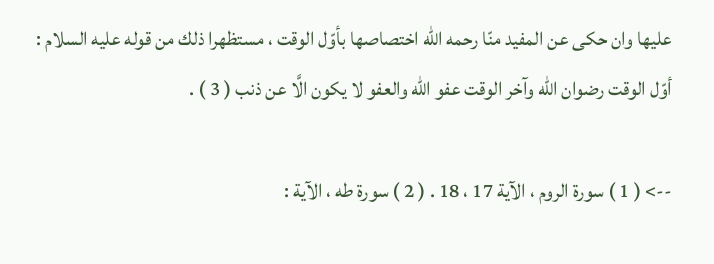عليها وان حكى عن المفيد منّا رحمه الله اختصاصها بأوّل الوقت ، مستظهرا ذلك من قوله عليه السلام : أوّل الوقت رضوان الله وآخر الوقت عفو الله والعفو لا يكون الَّا عن ذنب ( 3 ) .

--> ( 1 ) سورة الروم ، الآية 17 ، 18 . ( 2 ) سورة طه ، الآية :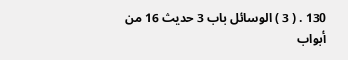130 . ( 3 ) الوسائل باب 3 حديث 16 من أبواب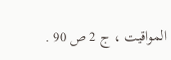المواقيت ، ج 2 ص 90 .